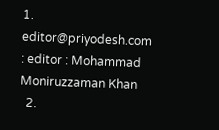1. editor@priyodesh.com : editor : Mohammad Moniruzzaman Khan
  2.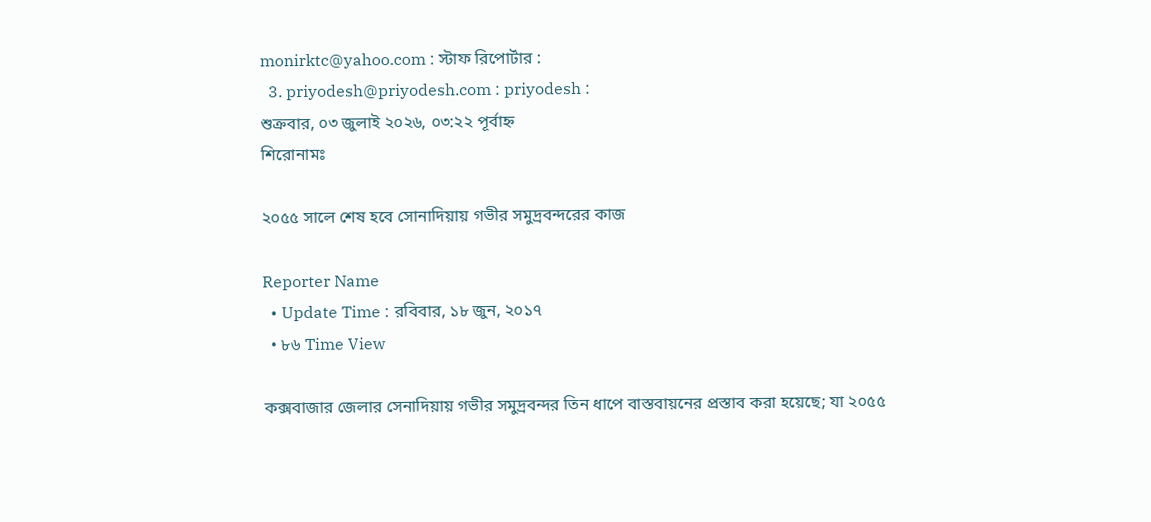monirktc@yahoo.com : স্টাফ রিপোর্টার :
  3. priyodesh@priyodesh.com : priyodesh :
শুক্রবার, ০৩ জুলাই ২০২৬, ০৩:২২ পূর্বাহ্ন
শিরোনামঃ

২০৫৫ সালে শেষ হবে সোনাদিয়ায় গভীর সমুদ্রবন্দরের কাজ

Reporter Name
  • Update Time : রবিবার, ১৮ জুন, ২০১৭
  • ৮৬ Time View

কক্সবাজার জেলার সেনাদিয়ায় গভীর সমুদ্রবন্দর তিন ধাপে বাস্তবায়নের প্রস্তাব করা হয়েছে; যা ২০৫৫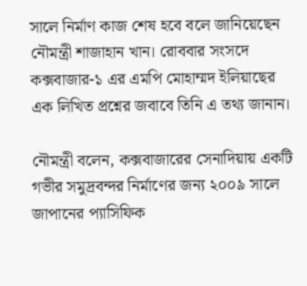সালে নির্মাণ কাজ শেষ হবে বলে জানিয়েছেন নৌমন্ত্রী শাজাহান খান। রোববার সংসদে কক্সবাজার-১ এর এমপি মোহাম্মদ ইলিয়াছের এক লিখিত প্রশ্নের জবাবে তিনি এ তথ্য জানান।

নৌমন্ত্রী বলেন, কক্সবাজারের সেনাদিয়ায় একটি গভীর সমুদ্রবন্দর নির্মাণের জন্য ২০০৯ সালে জাপানের প্যাসিফিক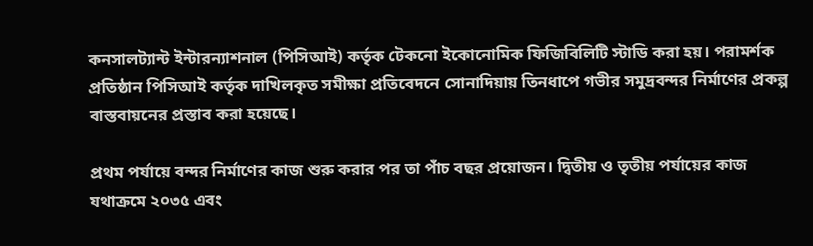কনসালট্যান্ট ইন্টারন্যাশনাল (পিসিআই) কর্তৃক টেকনো ইকোনোমিক ফিজিবিলিটি স্টাডি করা হয়। পরামর্শক প্রতিষ্ঠান পিসিআই কর্তৃক দাখিলকৃত সমীক্ষা প্রতিবেদনে সোনাদিয়ায় তিনধাপে গভীর সমুদ্রবন্দর নির্মাণের প্রকল্প বাস্তবায়নের প্রস্তাব করা হয়েছে।

প্রথম পর্যায়ে বন্দর নির্মাণের কাজ শুরু করার পর তা পাঁচ বছর প্রয়োজন। দ্বিতীয় ও তৃতীয় পর্যায়ের কাজ যথাক্রমে ২০৩৫ এবং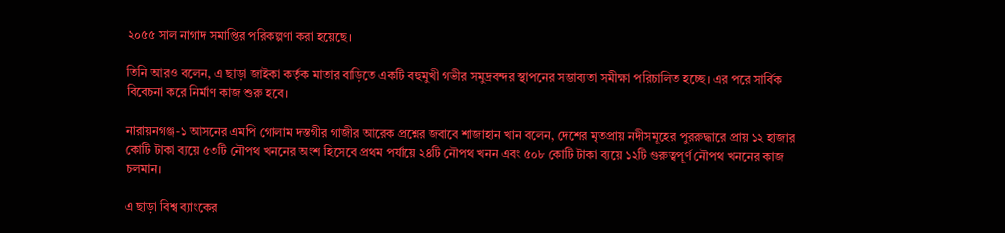২০৫৫ সাল নাগাদ সমাপ্তির পরিকল্পণা করা হয়েছে।

তিনি আরও বলেন, এ ছাড়া জাইকা কর্তৃক মাতার বাড়িতে একটি বহুমুখী গভীর সমুদ্রবন্দর স্থাপনের সম্ভাব্যতা সমীক্ষা পরিচালিত হচ্ছে। এর পরে সার্বিক বিবেচনা করে নির্মাণ কাজ শুরু হবে।

নারায়নগঞ্জ-১ আসনের এমপি গোলাম দস্তগীর গাজীর আরেক প্রশ্নের জবাবে শাজাহান খান বলেন, দেশের মৃতপ্রায় নদীসমূহের পুররুদ্ধারে প্রায় ১২ হাজার কোটি টাকা ব্যয়ে ৫৩টি নৌপথ খননের অংশ হিসেবে প্রথম পর্যায়ে ২৪টি নৌপথ খনন এবং ৫০৮ কোটি টাকা ব্যয়ে ১২টি গুরুত্বপূর্ণ নৌপথ খননের কাজ চলমান।

এ ছাড়া বিশ্ব ব্যাংকের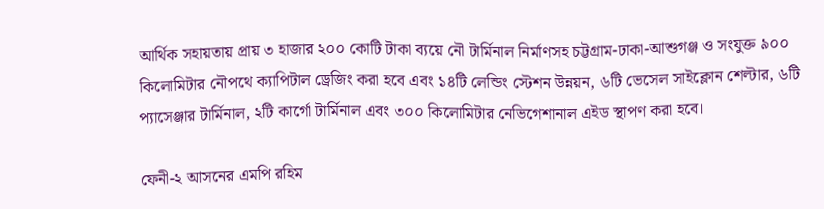আর্থিক সহায়তায় প্রায় ৩ হাজার ২০০ কোটি টাকা ব্যয়ে নৌ টার্মিনাল নির্মাণসহ চট্টগ্রাম-ঢাকা-আশুগঞ্জ ও সংযুক্ত ৯০০ কিলোমিটার নৌপথে ক্যাপিটাল ড্রেজিং করা হবে এবং ১৪টি লেন্ডিং স্টেশন উন্নয়ন, ৬টি ভেসেল সাইক্লোন শেল্টার, ৬টি প্যাসেঞ্জার টার্মিনাল, ২টি কার্গো টার্মিনাল এবং ৩০০ কিলোমিটার নেভিগেশানাল এইড স্থাপণ করা হবে।

ফেনী-২ আসনের এমপি রহিম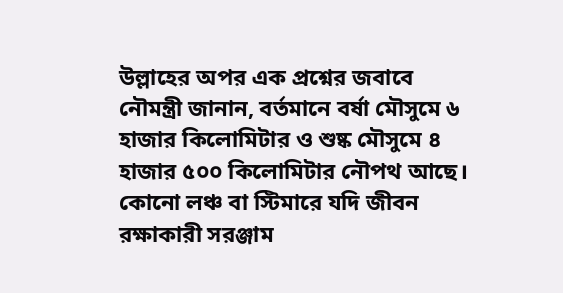উল্লাহের অপর এক প্রশ্নের জবাবে নৌমন্ত্রী জানান, বর্তমানে বর্ষা মৌসুমে ৬ হাজার কিলোমিটার ও শুষ্ক মৌসুমে ৪ হাজার ৫০০ কিলোমিটার নৌপথ আছে। কোনো লঞ্চ বা স্টিমারে যদি জীবন রক্ষাকারী সরঞ্জাম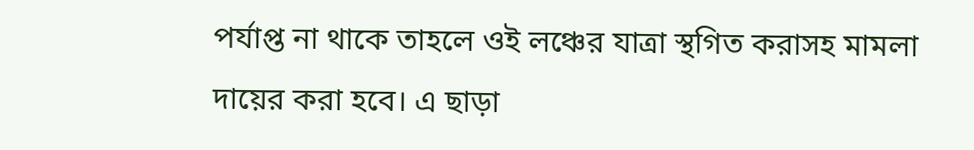পর্যাপ্ত না থাকে তাহলে ওই লঞ্চের যাত্রা স্থগিত করাসহ মামলা দায়ের করা হবে। এ ছাড়া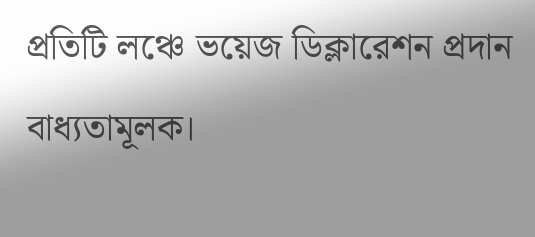প্রতিটি লঞ্চে ভয়েজ ডিক্লারেশন প্রদান বাধ্যতামূলক।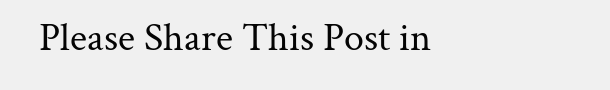Please Share This Post in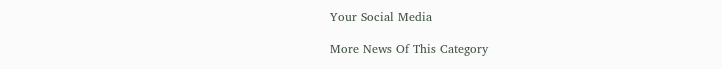Your Social Media

More News Of This Category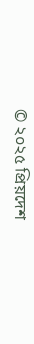© ২০২৫ প্রিয়দেশ